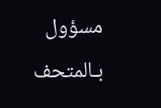مسؤول بـالمتحف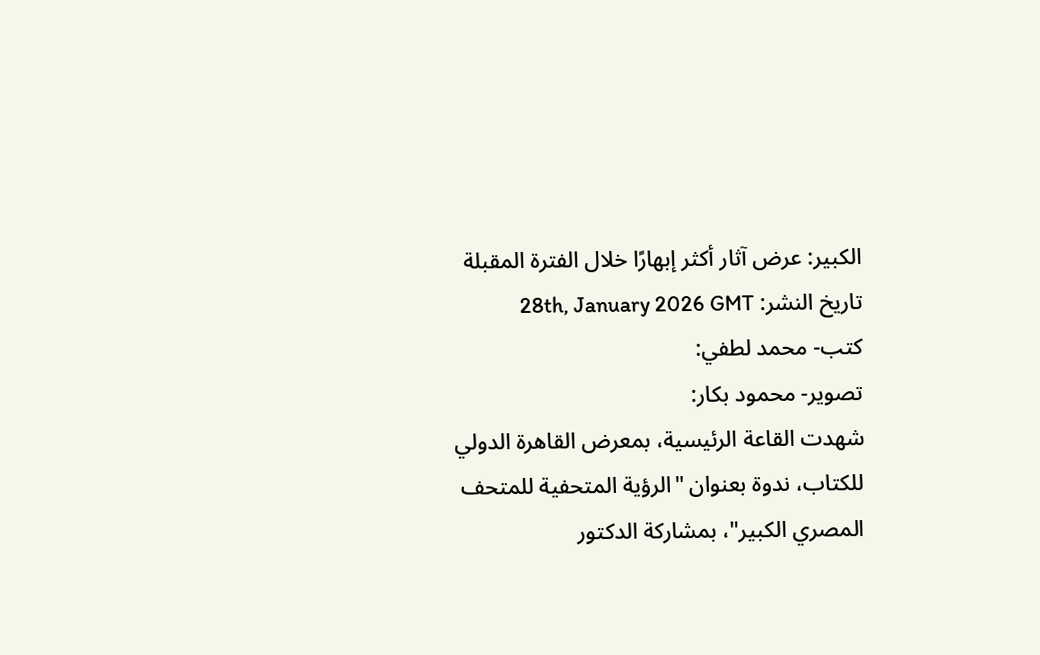الكبير: عرض آثار أكثر إبهارًا خلال الفترة المقبلة
تاريخ النشر: 28th, January 2026 GMT
كتب- محمد لطفي:
تصوير- محمود بكار:
شهدت القاعة الرئيسية، بمعرض القاهرة الدولي للكتاب، ندوة بعنوان "الرؤية المتحفية للمتحف المصري الكبير"، بمشاركة الدكتور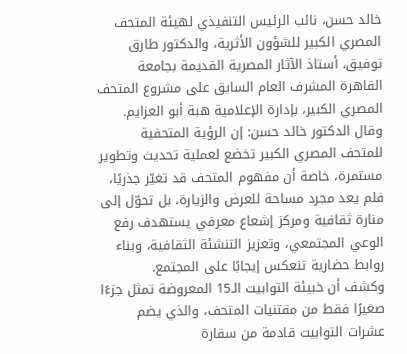خالد حسن، نائب الرئيس التنفيذي لهيئة المتحف المصري الكبير للشؤون الأثرية، والدكتور طارق توفيق، أستاذ الآثار المصرية القديمة بجامعة القاهرة المشرف العام السابق على مشروع المتحف المصري الكبير، بإدارة الإعلامية هبة أبو العزايم.
وقال الدكتور خالد حسن: إن الرؤية المتحفية للمتحف المصري الكبير تخضع لعملية تحديث وتطوير مستمرة، خاصة أن مفهوم المتحف قد تغيّر جذريًا، فلم يعد مجرد مساحة للعرض والزيارة، بل تحوّل إلى منارة ثقافية ومركز إشعاع معرفي يستهدف رفع الوعي المجتمعي، وتعزيز التنشئة الثقافية، وبناء روابط حضارية تنعكس إيجابًا على المجتمع.
وكشف أن خبيئة التوابيت الـ15 المعروضة تمثل جزءًا صغيرًا فقط من مقتنيات المتحف، والذي يضم عشرات التوابيت قادمة من سقارة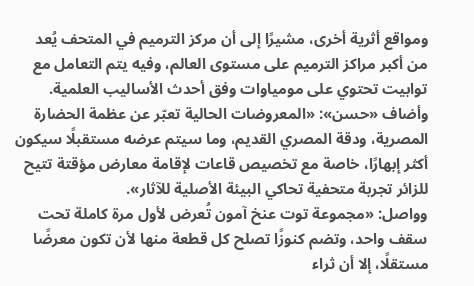ومواقع أثرية أخرى، مشيرًا إلى أن مركز الترميم في المتحف يُعد من أكبر مراكز الترميم على مستوى العالم، وفيه يتم التعامل مع توابيت تحتوي على مومياوات وفق أحدث الأساليب العلمية.
وأضاف «حسن»: «المعروضات الحالية تعبّر عن عظمة الحضارة المصرية، ودقة المصري القديم، وما سيتم عرضه مستقبلًا سيكون أكثر إبهارًا، خاصة مع تخصيص قاعات لإقامة معارض مؤقتة تتيح للزائر تجربة متحفية تحاكي البيئة الأصلية للآثار».
وواصل: «مجموعة توت عنخ آمون تُعرض لأول مرة كاملة تحت سقف واحد، وتضم كنوزًا تصلح كل قطعة منها لأن تكون معرضًا مستقلًا، إلا أن ثراء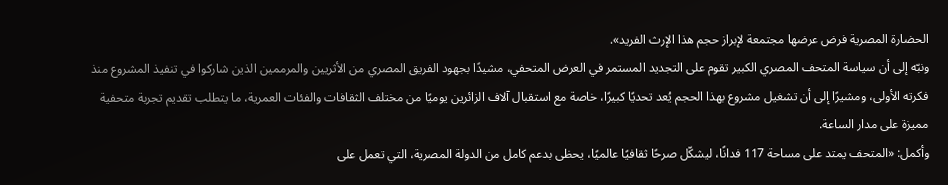الحضارة المصرية فرض عرضها مجتمعة لإبراز حجم هذا الإرث الفريد».
ونبّه إلى أن سياسة المتحف المصري الكبير تقوم على التجديد المستمر في العرض المتحفي، مشيدًا بجهود الفريق المصري من الأثريين والمرممين الذين شاركوا في تنفيذ المشروع منذ فكرته الأولى، ومشيرًا إلى أن تشغيل مشروع بهذا الحجم يُعد تحديًا كبيرًا، خاصة مع استقبال آلاف الزائرين يوميًا من مختلف الثقافات والفئات العمرية، ما يتطلب تقديم تجربة متحفية مميزة على مدار الساعة.
وأكمل: «المتحف يمتد على مساحة 117 فدانًا، ليشكّل صرحًا ثقافيًا عالميًا، يحظى بدعم كامل من الدولة المصرية، التي تعمل على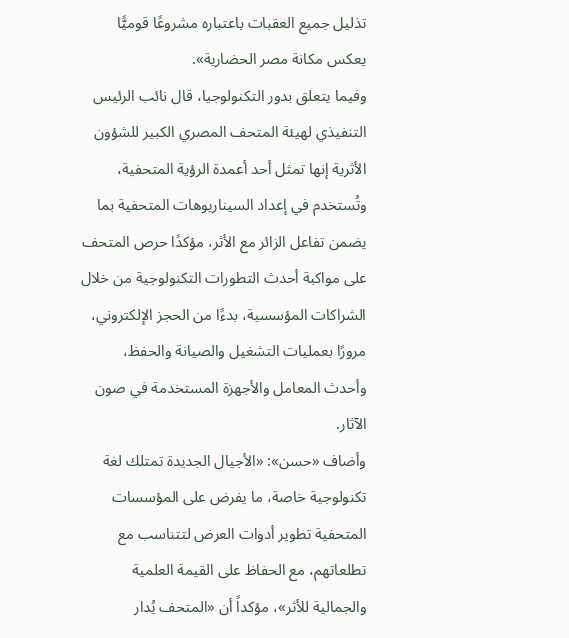تذليل جميع العقبات باعتباره مشروعًا قوميًّا يعكس مكانة مصر الحضارية».
وفيما يتعلق بدور التكنولوجيا، قال نائب الرئيس التنفيذي لهيئة المتحف المصري الكبير للشؤون الأثرية إنها تمثل أحد أعمدة الرؤية المتحفية، وتُستخدم في إعداد السيناريوهات المتحفية بما يضمن تفاعل الزائر مع الأثر، مؤكدًا حرص المتحف على مواكبة أحدث التطورات التكنولوجية من خلال الشراكات المؤسسية، بدءًا من الحجز الإلكتروني، مرورًا بعمليات التشغيل والصيانة والحفظ، وأحدث المعامل والأجهزة المستخدمة في صون الآثار.
وأضاف «حسن»: «الأجيال الجديدة تمتلك لغة تكنولوجية خاصة، ما يفرض على المؤسسات المتحفية تطوير أدوات العرض لتتناسب مع تطلعاتهم، مع الحفاظ على القيمة العلمية والجمالية للأثر»، مؤكداً أن «المتحف يُدار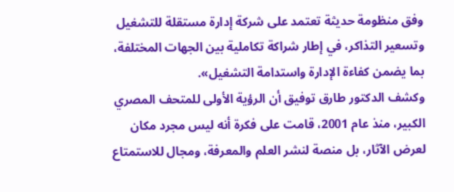وفق منظومة حديثة تعتمد على شركة إدارة مستقلة للتشغيل وتسعير التذاكر، في إطار شراكة تكاملية بين الجهات المختلفة، بما يضمن كفاءة الإدارة واستدامة التشغيل».
وكشف الدكتور طارق توفيق أن الرؤية الأولى للمتحف المصري الكبير، منذ عام 2001، قامت على فكرة أنه ليس مجرد مكان لعرض الآثار، بل منصة لنشر العلم والمعرفة، ومجال للاستمتاع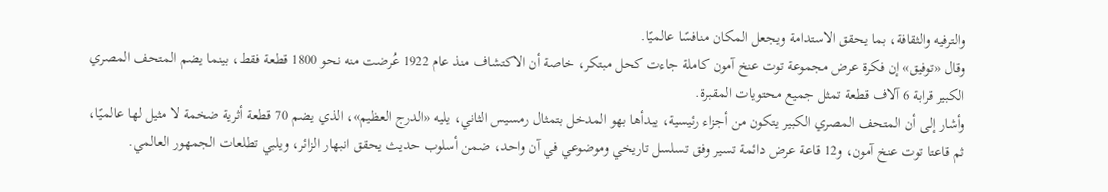والترفيه والثقافة، بما يحقق الاستدامة ويجعل المكان منافسًا عالميًا.
وقال «توفيق» إن فكرة عرض مجموعة توت عنخ آمون كاملة جاءت كحل مبتكر، خاصة أن الاكتشاف منذ عام 1922 عُرضت منه نحو 1800 قطعة فقط، بينما يضم المتحف المصري الكبير قرابة 6 آلاف قطعة تمثل جميع محتويات المقبرة.
وأشار إلى أن المتحف المصري الكبير يتكون من أجزاء رئيسية، يبدأها بهو المدخل بتمثال رمسيس الثاني، يليه «الدرج العظيم»، الذي يضم 70 قطعة أثرية ضخمة لا مثيل لها عالميًا، ثم قاعتا توت عنخ آمون، و12 قاعة عرض دائمة تسير وفق تسلسل تاريخي وموضوعي في آن واحد، ضمن أسلوب حديث يحقق انبهار الزائر، ويلبي تطلعات الجمهور العالمي.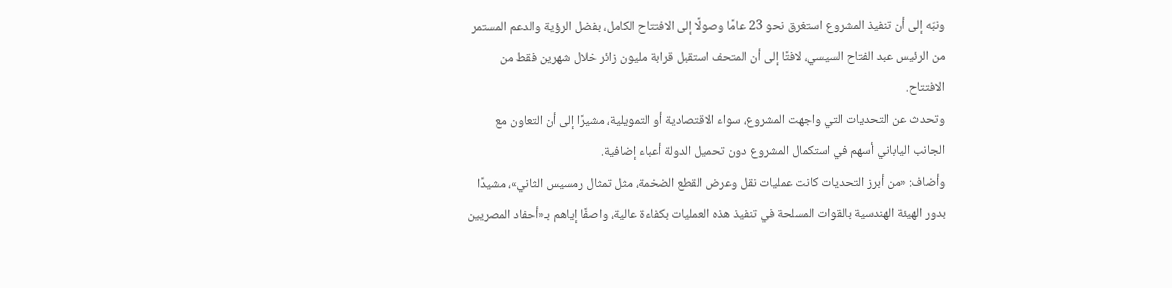ونبّه إلى أن تنفيذ المشروع استغرق نحو 23 عامًا وصولًا إلى الافتتاح الكامل، بفضل الرؤية والدعم المستمر من الرئيس عبد الفتاح السيسي، لافتًا إلى أن المتحف استقبل قرابة مليون زائر خلال شهرين فقط من الافتتاح.
وتحدث عن التحديات التي واجهت المشروع، سواء الاقتصادية أو التمويلية، مشيرًا إلى أن التعاون مع الجانب الياباني أسهم في استكمال المشروع دون تحميل الدولة أعباء إضافية.
وأضاف: «من أبرز التحديات كانت عمليات نقل وعرض القطع الضخمة، مثل تمثال رمسيس الثاني»، مشيدًا بدور الهيئة الهندسية بالقوات المسلحة في تنفيذ هذه العمليات بكفاءة عالية، واصفًا إياهم بـ«أحفاد المصريين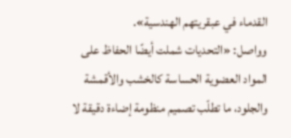القدماء في عبقريتهم الهندسية».
وواصل: «التحديات شملت أيضًا الحفاظ على المواد العضوية الحساسة كالخشب والأقمشة والجلود، ما تطلّب تصميم منظومة إضاءة دقيقة لا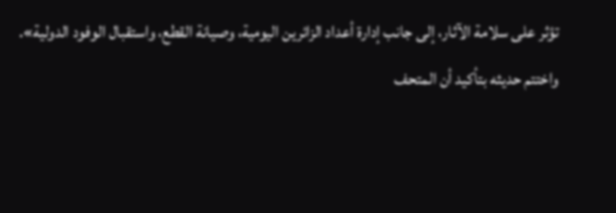تؤثر على سلامة الآثار، إلى جانب إدارة أعداد الزائرين اليومية، وصيانة القطع، واستقبال الوفود الدولية».
واختتم حديثه بتأكيد أن المتحف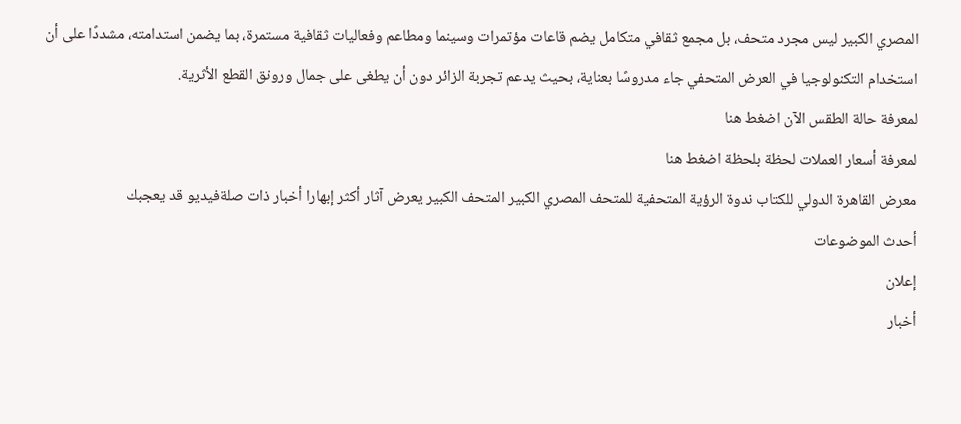المصري الكبير ليس مجرد متحف، بل مجمع ثقافي متكامل يضم قاعات مؤتمرات وسينما ومطاعم وفعاليات ثقافية مستمرة، بما يضمن استدامته، مشددًا على أن استخدام التكنولوجيا في العرض المتحفي جاء مدروسًا بعناية، بحيث يدعم تجربة الزائر دون أن يطغى على جمال ورونق القطع الأثرية.
لمعرفة حالة الطقس الآن اضغط هنا
لمعرفة أسعار العملات لحظة بلحظة اضغط هنا
معرض القاهرة الدولي للكتاب ندوة الرؤية المتحفية للمتحف المصري الكبير المتحف الكبير يعرض آثار أكثر إبهارا أخبار ذات صلةفيديو قد يعجبك
أحدث الموضوعات
إعلان
أخبار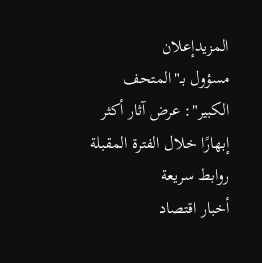المزيدإعلان
مسؤول بـ"المتحف الكبير": عرض آثار أكثر إبهارًا خلال الفترة المقبلة
روابط سريعة
أخبار اقتصاد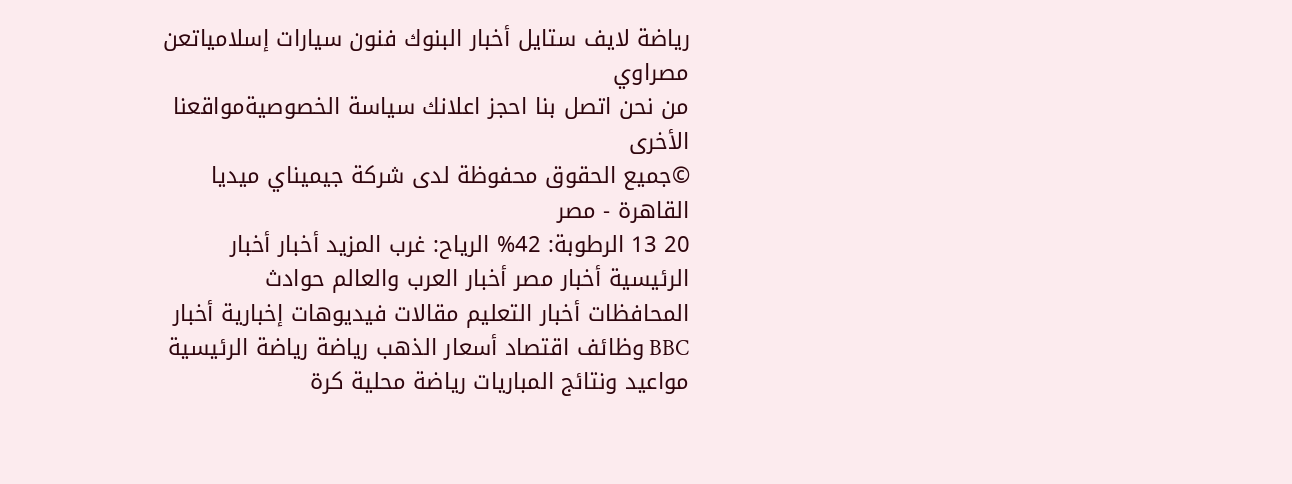رياضة لايف ستايل أخبار البنوك فنون سيارات إسلامياتعن مصراوي
من نحن اتصل بنا احجز اعلانك سياسة الخصوصيةمواقعنا الأخرى
©جميع الحقوق محفوظة لدى شركة جيميناي ميديا
القاهرة - مصر
20 13 الرطوبة: 42% الرياح: غرب المزيد أخبار أخبار الرئيسية أخبار مصر أخبار العرب والعالم حوادث المحافظات أخبار التعليم مقالات فيديوهات إخبارية أخبار BBC وظائف اقتصاد أسعار الذهب رياضة رياضة الرئيسية مواعيد ونتائج المباريات رياضة محلية كرة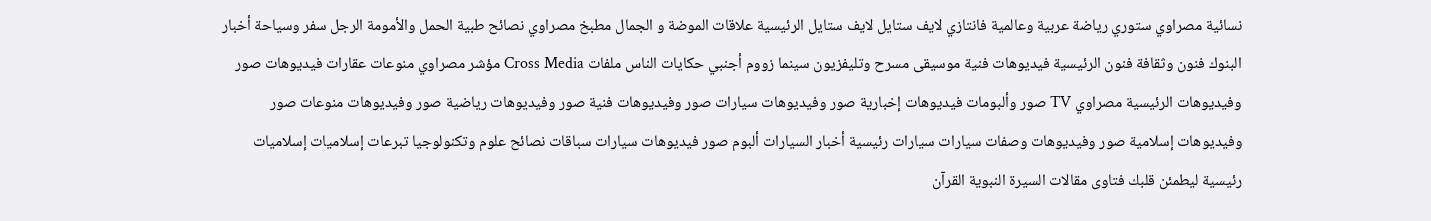نسائية مصراوي ستوري رياضة عربية وعالمية فانتازي لايف ستايل لايف ستايل الرئيسية علاقات الموضة و الجمال مطبخ مصراوي نصائح طبية الحمل والأمومة الرجل سفر وسياحة أخبار البنوك فنون وثقافة فنون الرئيسية فيديوهات فنية موسيقى مسرح وتليفزيون سينما زووم أجنبي حكايات الناس ملفات Cross Media مؤشر مصراوي منوعات عقارات فيديوهات صور وفيديوهات الرئيسية مصراوي TV صور وألبومات فيديوهات إخبارية صور وفيديوهات سيارات صور وفيديوهات فنية صور وفيديوهات رياضية صور وفيديوهات منوعات صور وفيديوهات إسلامية صور وفيديوهات وصفات سيارات سيارات رئيسية أخبار السيارات ألبوم صور فيديوهات سيارات سباقات نصائح علوم وتكنولوجيا تبرعات إسلاميات إسلاميات رئيسية ليطمئن قلبك فتاوى مقالات السيرة النبوية القرآن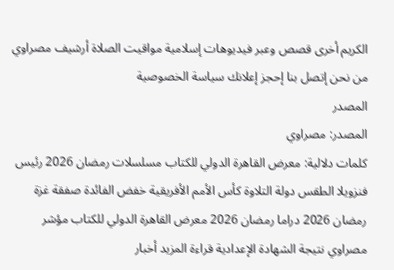الكريم أخرى قصص وعبر فيديوهات إسلامية مواقيت الصلاة أرشيف مصراوي من نحن إتصل بنا إحجز إعلانك سياسة الخصوصية
المصدر
المصدر: مصراوي
كلمات دلالية: معرض القاهرة الدولي للكتاب مسلسلات رمضان 2026 رئيس فنزويلا الطقس دولة التلاوة كأس الأمم الأفريقية خفض الفائدة صفقة غزة رمضان 2026 دراما رمضان 2026 معرض القاهرة الدولي للكتاب مؤشر مصراوي نتیجة الشهادة الإعدادیة قراءة المزید أخبار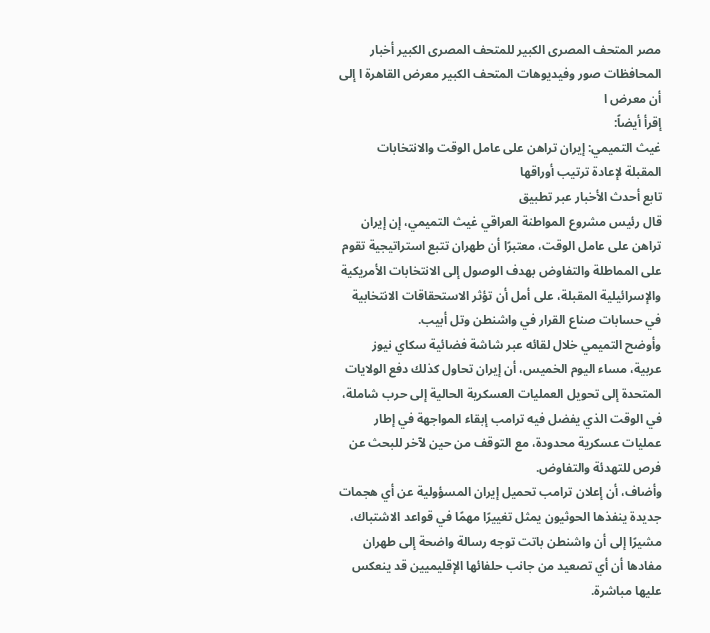مصر المتحف المصری الکبیر للمتحف المصری الکبیر أخبار المحافظات صور وفیدیوهات المتحف الکبیر معرض القاهرة ا إلى أن معرض ا
إقرأ أيضاً:
غيث التميمي: إيران تراهن على عامل الوقت والانتخابات المقبلة لإعادة ترتيب أوراقها
تابع أحدث الأخبار عبر تطبيق
قال رئيس مشروع المواطنة العراقي غيث التميمي، إن إيران تراهن على عامل الوقت، معتبرًا أن طهران تتبع استراتيجية تقوم على المماطلة والتفاوض بهدف الوصول إلى الانتخابات الأمريكية والإسرائيلية المقبلة، على أمل أن تؤثر الاستحقاقات الانتخابية في حسابات صناع القرار في واشنطن وتل أبيب.
وأوضح التميمي خلال لقائه عبر شاشة فضائية سكاي نيوز عربية، مساء اليوم الخميس، أن إيران تحاول كذلك دفع الولايات المتحدة إلى تحويل العمليات العسكرية الحالية إلى حرب شاملة، في الوقت الذي يفضل فيه ترامب إبقاء المواجهة في إطار عمليات عسكرية محدودة، مع التوقف من حين لآخر للبحث عن فرص للتهدئة والتفاوض.
وأضاف، أن إعلان ترامب تحميل إيران المسؤولية عن أي هجمات جديدة ينفذها الحوثيون يمثل تغييرًا مهمًا في قواعد الاشتباك، مشيرًا إلى أن واشنطن باتت توجه رسالة واضحة إلى طهران مفادها أن أي تصعيد من جانب حلفائها الإقليميين قد ينعكس عليها مباشرة.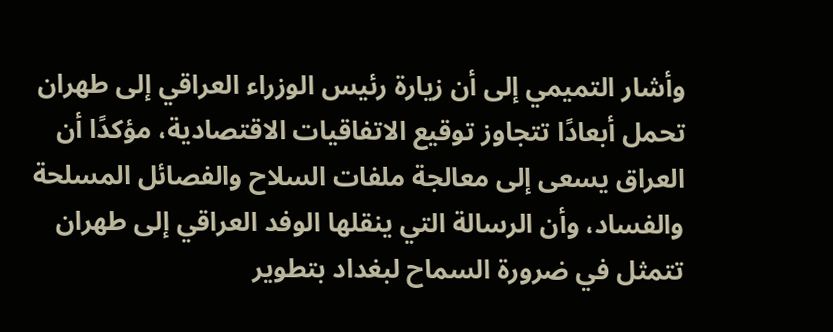وأشار التميمي إلى أن زيارة رئيس الوزراء العراقي إلى طهران تحمل أبعادًا تتجاوز توقيع الاتفاقيات الاقتصادية، مؤكدًا أن العراق يسعى إلى معالجة ملفات السلاح والفصائل المسلحة والفساد، وأن الرسالة التي ينقلها الوفد العراقي إلى طهران تتمثل في ضرورة السماح لبغداد بتطوير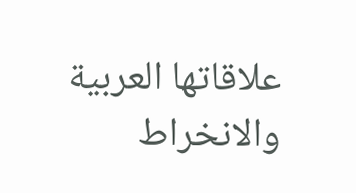علاقاتها العربية والانخراط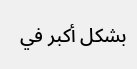بشكل أكبر في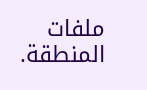ملفات المنطقة.